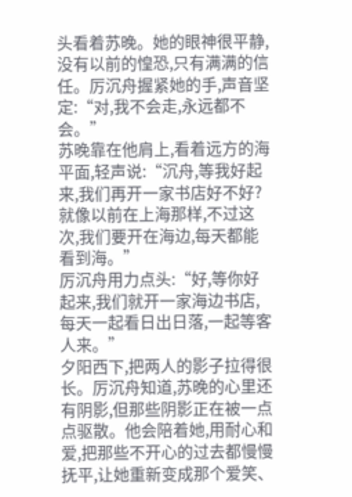头看着苏晚。她的眼神很平静,没有以前的惶恐,只有满满的信任。厉沉舟握紧她的手,声音坚定:“对,我不会走,永远都不会。”
苏晚靠在他肩上,看着远方的海平面,轻声说:“沉舟,等我好起来,我们再开一家书店好不好?就像以前在上海那样,不过这次,我们要开在海边,每天都能看到海。”
厉沉舟用力点头:“好,等你好起来,我们就开一家海边书店,每天一起看日出日落,一起等客人来。”
夕阳西下,把两人的影子拉得很长。厉沉舟知道,苏晚的心里还有阴影,但那些阴影正在被一点点驱散。他会陪着她,用耐心和爱,把那些不开心的过去都慢慢抚平,让她重新变成那个爱笑、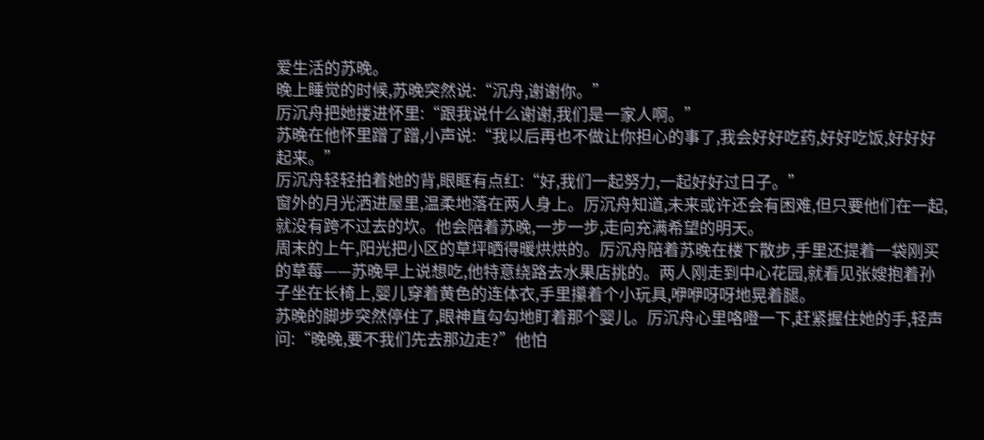爱生活的苏晚。
晚上睡觉的时候,苏晚突然说:“沉舟,谢谢你。”
厉沉舟把她搂进怀里:“跟我说什么谢谢,我们是一家人啊。”
苏晚在他怀里蹭了蹭,小声说:“我以后再也不做让你担心的事了,我会好好吃药,好好吃饭,好好好起来。”
厉沉舟轻轻拍着她的背,眼眶有点红:“好,我们一起努力,一起好好过日子。”
窗外的月光洒进屋里,温柔地落在两人身上。厉沉舟知道,未来或许还会有困难,但只要他们在一起,就没有跨不过去的坎。他会陪着苏晚,一步一步,走向充满希望的明天。
周末的上午,阳光把小区的草坪晒得暖烘烘的。厉沉舟陪着苏晚在楼下散步,手里还提着一袋刚买的草莓——苏晚早上说想吃,他特意绕路去水果店挑的。两人刚走到中心花园,就看见张嫂抱着孙子坐在长椅上,婴儿穿着黄色的连体衣,手里攥着个小玩具,咿咿呀呀地晃着腿。
苏晚的脚步突然停住了,眼神直勾勾地盯着那个婴儿。厉沉舟心里咯噔一下,赶紧握住她的手,轻声问:“晚晚,要不我们先去那边走?”他怕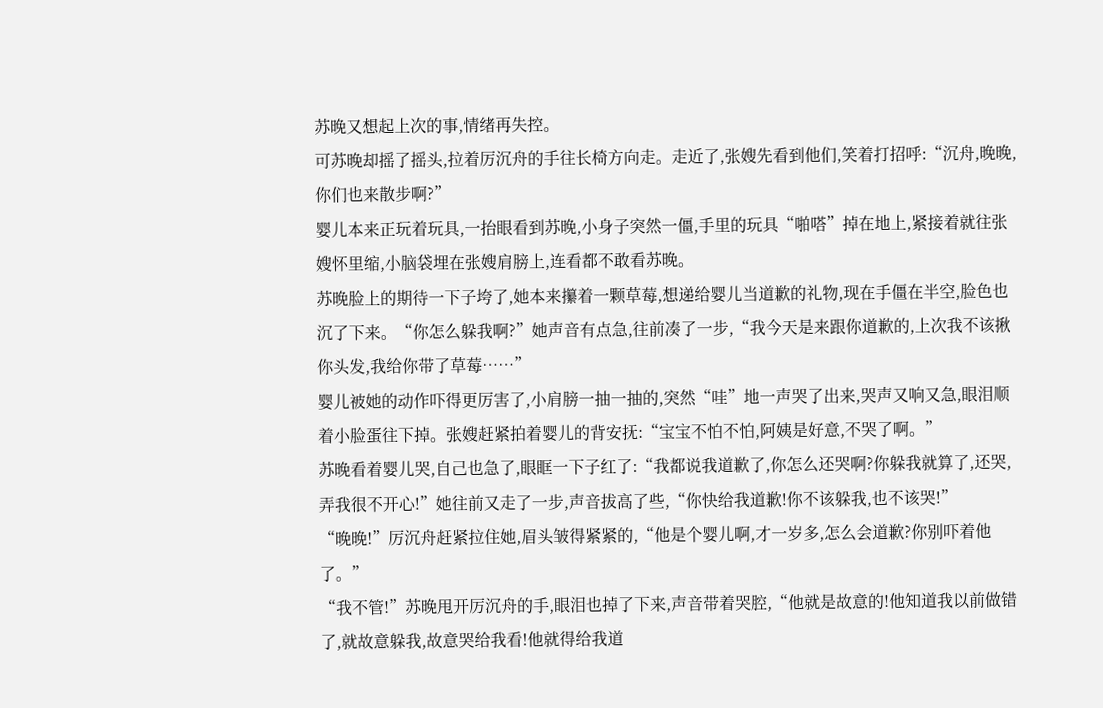苏晚又想起上次的事,情绪再失控。
可苏晚却摇了摇头,拉着厉沉舟的手往长椅方向走。走近了,张嫂先看到他们,笑着打招呼:“沉舟,晚晚,你们也来散步啊?”
婴儿本来正玩着玩具,一抬眼看到苏晚,小身子突然一僵,手里的玩具“啪嗒”掉在地上,紧接着就往张嫂怀里缩,小脑袋埋在张嫂肩膀上,连看都不敢看苏晚。
苏晚脸上的期待一下子垮了,她本来攥着一颗草莓,想递给婴儿当道歉的礼物,现在手僵在半空,脸色也沉了下来。“你怎么躲我啊?”她声音有点急,往前凑了一步,“我今天是来跟你道歉的,上次我不该揪你头发,我给你带了草莓……”
婴儿被她的动作吓得更厉害了,小肩膀一抽一抽的,突然“哇”地一声哭了出来,哭声又响又急,眼泪顺着小脸蛋往下掉。张嫂赶紧拍着婴儿的背安抚:“宝宝不怕不怕,阿姨是好意,不哭了啊。”
苏晚看着婴儿哭,自己也急了,眼眶一下子红了:“我都说我道歉了,你怎么还哭啊?你躲我就算了,还哭,弄我很不开心!”她往前又走了一步,声音拔高了些,“你快给我道歉!你不该躲我,也不该哭!”
“晚晚!”厉沉舟赶紧拉住她,眉头皱得紧紧的,“他是个婴儿啊,才一岁多,怎么会道歉?你别吓着他了。”
“我不管!”苏晚甩开厉沉舟的手,眼泪也掉了下来,声音带着哭腔,“他就是故意的!他知道我以前做错了,就故意躲我,故意哭给我看!他就得给我道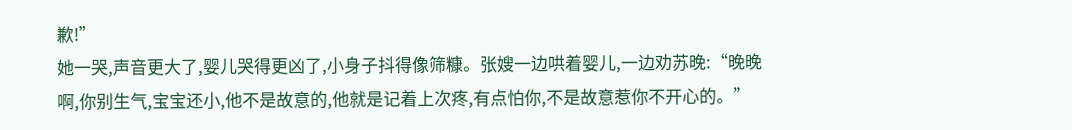歉!”
她一哭,声音更大了,婴儿哭得更凶了,小身子抖得像筛糠。张嫂一边哄着婴儿,一边劝苏晚:“晚晚啊,你别生气,宝宝还小,他不是故意的,他就是记着上次疼,有点怕你,不是故意惹你不开心的。”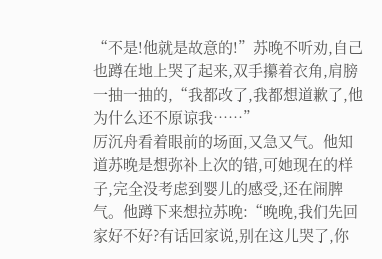“不是!他就是故意的!”苏晚不听劝,自己也蹲在地上哭了起来,双手攥着衣角,肩膀一抽一抽的,“我都改了,我都想道歉了,他为什么还不原谅我……”
厉沉舟看着眼前的场面,又急又气。他知道苏晚是想弥补上次的错,可她现在的样子,完全没考虑到婴儿的感受,还在闹脾气。他蹲下来想拉苏晚:“晚晚,我们先回家好不好?有话回家说,别在这儿哭了,你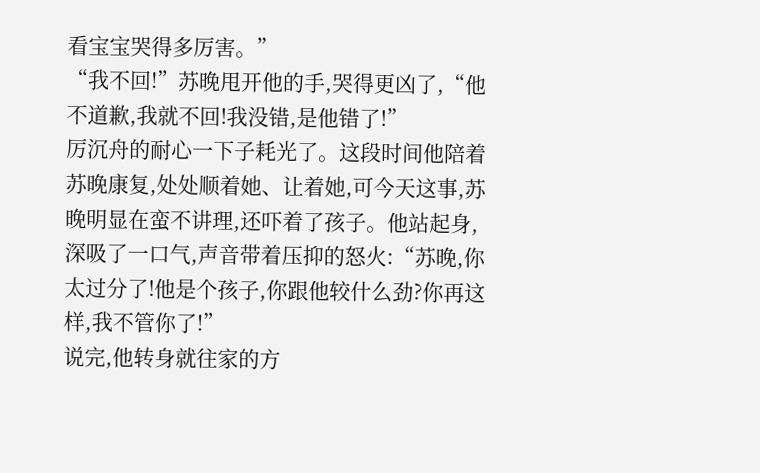看宝宝哭得多厉害。”
“我不回!”苏晚甩开他的手,哭得更凶了,“他不道歉,我就不回!我没错,是他错了!”
厉沉舟的耐心一下子耗光了。这段时间他陪着苏晚康复,处处顺着她、让着她,可今天这事,苏晚明显在蛮不讲理,还吓着了孩子。他站起身,深吸了一口气,声音带着压抑的怒火:“苏晚,你太过分了!他是个孩子,你跟他较什么劲?你再这样,我不管你了!”
说完,他转身就往家的方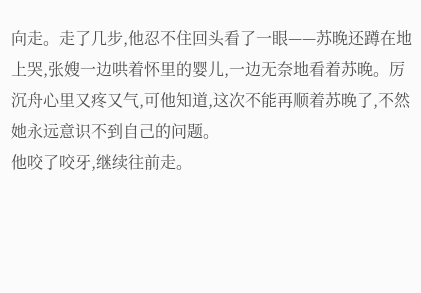向走。走了几步,他忍不住回头看了一眼——苏晚还蹲在地上哭,张嫂一边哄着怀里的婴儿,一边无奈地看着苏晚。厉沉舟心里又疼又气,可他知道,这次不能再顺着苏晚了,不然她永远意识不到自己的问题。
他咬了咬牙,继续往前走。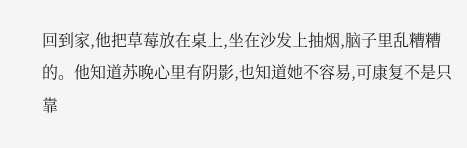回到家,他把草莓放在桌上,坐在沙发上抽烟,脑子里乱糟糟的。他知道苏晚心里有阴影,也知道她不容易,可康复不是只靠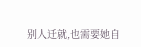别人迁就,也需要她自